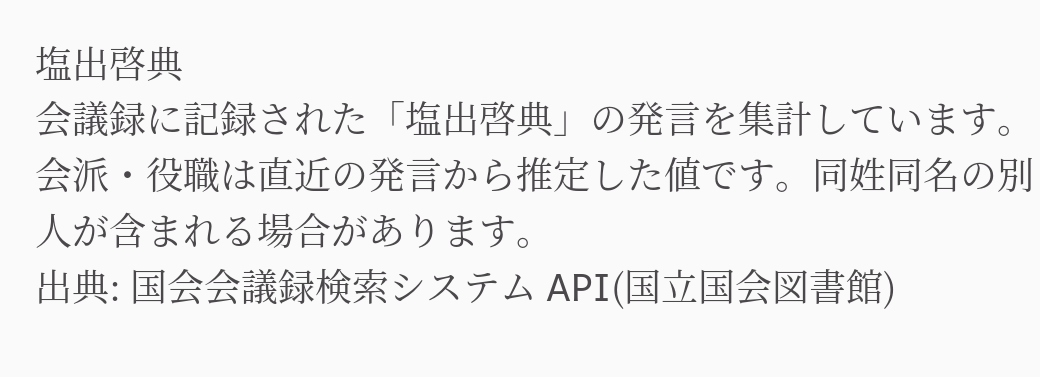塩出啓典
会議録に記録された「塩出啓典」の発言を集計しています。会派・役職は直近の発言から推定した値です。同姓同名の別人が含まれる場合があります。
出典: 国会会議録検索システム API(国立国会図書館)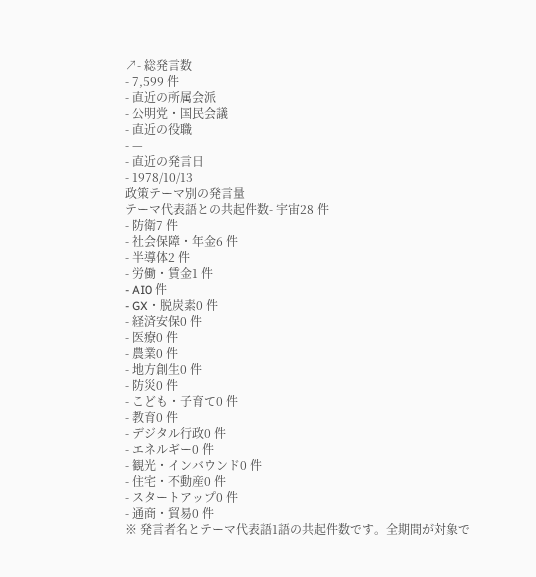↗- 総発言数
- 7,599 件
- 直近の所属会派
- 公明党・国民会議
- 直近の役職
- —
- 直近の発言日
- 1978/10/13
政策テーマ別の発言量
テーマ代表語との共起件数- 宇宙28 件
- 防衛7 件
- 社会保障・年金6 件
- 半導体2 件
- 労働・賃金1 件
- AI0 件
- GX・脱炭素0 件
- 経済安保0 件
- 医療0 件
- 農業0 件
- 地方創生0 件
- 防災0 件
- こども・子育て0 件
- 教育0 件
- デジタル行政0 件
- エネルギー0 件
- 観光・インバウンド0 件
- 住宅・不動産0 件
- スタートアップ0 件
- 通商・貿易0 件
※ 発言者名とテーマ代表語1語の共起件数です。全期間が対象で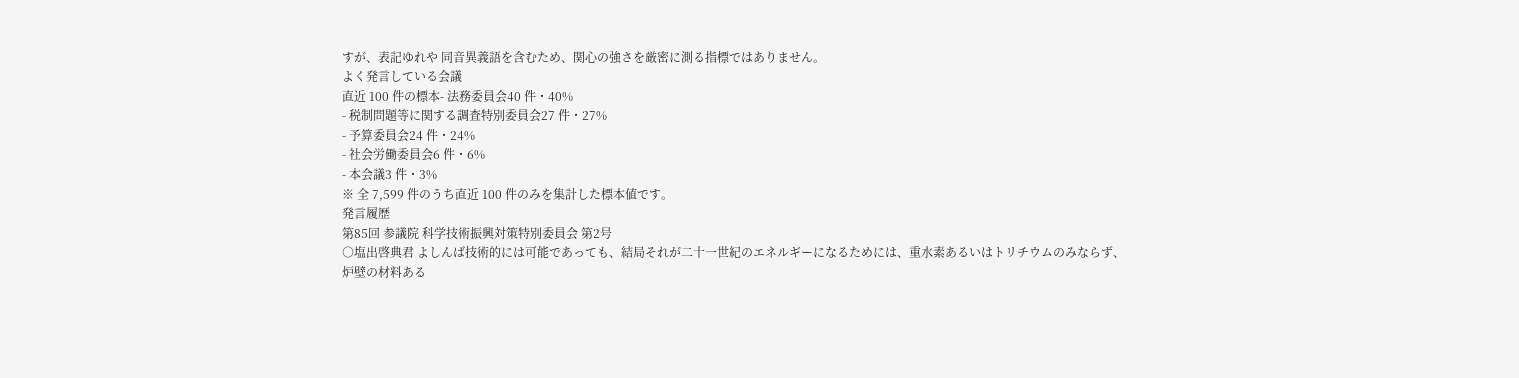すが、表記ゆれや 同音異義語を含むため、関心の強さを厳密に測る指標ではありません。
よく発言している会議
直近 100 件の標本- 法務委員会40 件・40%
- 税制問題等に関する調査特別委員会27 件・27%
- 予算委員会24 件・24%
- 社会労働委員会6 件・6%
- 本会議3 件・3%
※ 全 7,599 件のうち直近 100 件のみを集計した標本値です。
発言履歴
第85回 参議院 科学技術振興対策特別委員会 第2号
○塩出啓典君 よしんば技術的には可能であっても、結局それが二十一世紀のエネルギーになるためには、重水素あるいはトリチウムのみならず、炉壁の材料ある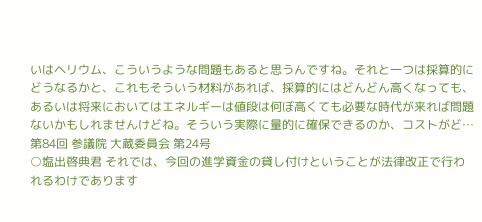いはヘリウム、こういうような問題もあると思うんですね。それと一つは採算的にどうなるかと、これもそういう材料があれば、採算的にはどんどん高くなっても、あるいは将来においてはエネルギーは値段は何ぼ高くても必要な時代が来れば問題ないかもしれませんけどね。そういう実際に量的に確保できるのか、コストがど…
第84回 参議院 大蔵委員会 第24号
○塩出啓典君 それでは、今回の進学資金の貸し付けということが法律改正で行われるわけであります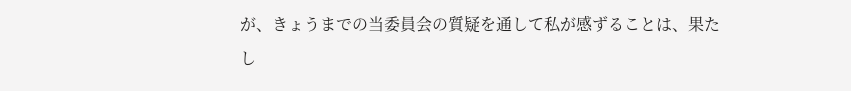が、きょうまでの当委員会の質疑を通して私が感ずることは、果たし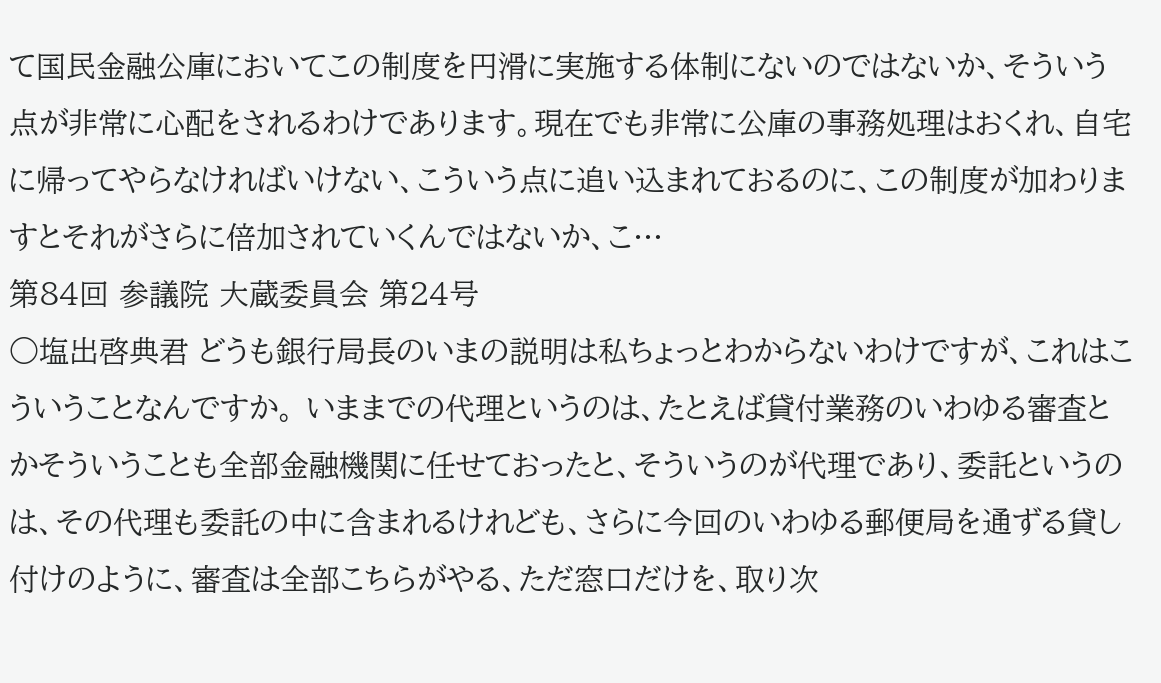て国民金融公庫においてこの制度を円滑に実施する体制にないのではないか、そういう点が非常に心配をされるわけであります。現在でも非常に公庫の事務処理はおくれ、自宅に帰ってやらなければいけない、こういう点に追い込まれておるのに、この制度が加わりますとそれがさらに倍加されていくんではないか、こ…
第84回 参議院 大蔵委員会 第24号
○塩出啓典君 どうも銀行局長のいまの説明は私ちょっとわからないわけですが、これはこういうことなんですか。 いままでの代理というのは、たとえば貸付業務のいわゆる審査とかそういうことも全部金融機関に任せておったと、そういうのが代理であり、委託というのは、その代理も委託の中に含まれるけれども、さらに今回のいわゆる郵便局を通ずる貸し付けのように、審査は全部こちらがやる、ただ窓口だけを、取り次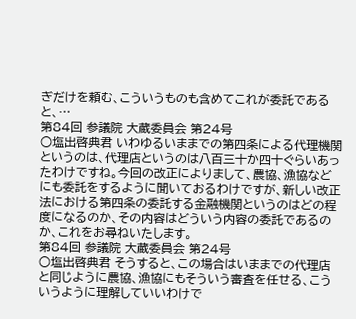ぎだけを頼む、こういうものも含めてこれが委託であると、…
第84回 参議院 大蔵委員会 第24号
○塩出啓典君 いわゆるいままでの第四条による代理機関というのは、代理店というのは八百三十か四十ぐらいあったわけですね。今回の改正によりまして、農協、漁協などにも委託をするように聞いておるわけですが、新しい改正法における第四条の委託する金融機関というのはどの程度になるのか、その内容はどういう内容の委託であるのか、これをお尋ねいたします。
第84回 参議院 大蔵委員会 第24号
○塩出啓典君 そうすると、この場合はいままでの代理店と同じように農協、漁協にもそういう審査を任せる、こういうように理解していいわけで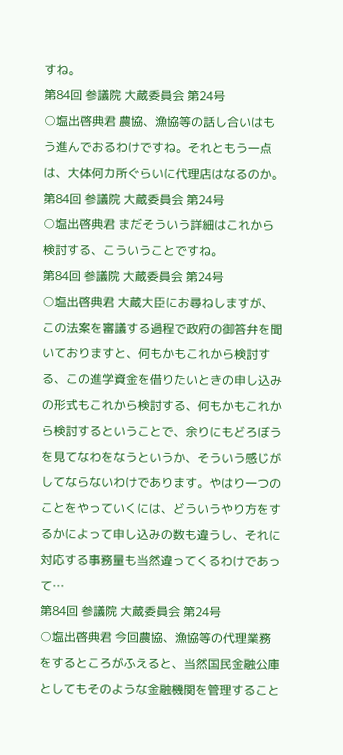すね。
第84回 参議院 大蔵委員会 第24号
○塩出啓典君 農協、漁協等の話し合いはもう進んでおるわけですね。それともう一点は、大体何カ所ぐらいに代理店はなるのか。
第84回 参議院 大蔵委員会 第24号
○塩出啓典君 まだそういう詳細はこれから検討する、こういうことですね。
第84回 参議院 大蔵委員会 第24号
○塩出啓典君 大蔵大臣にお尋ねしますが、この法案を審議する過程で政府の御答弁を聞いておりますと、何もかもこれから検討する、この進学資金を借りたいときの申し込みの形式もこれから検討する、何もかもこれから検討するということで、余りにもどろぼうを見てなわをなうというか、そういう感じがしてならないわけであります。やはり一つのことをやっていくには、どういうやり方をするかによって申し込みの数も違うし、それに対応する事務量も当然違ってくるわけであって…
第84回 参議院 大蔵委員会 第24号
○塩出啓典君 今回農協、漁協等の代理業務をするところがふえると、当然国民金融公庫としてもそのような金融機関を管理すること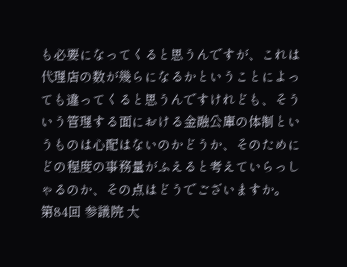も必要になってくると思うんですが、これは代理店の数が幾らになるかということによっても違ってくると思うんですけれども、そういう管理する面における金融公庫の体制というものは心配はないのかどうか、そのためにどの程度の事務量がふえると考えていらっしゃるのか、その点はどうでございますか。
第84回 参議院 大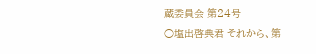蔵委員会 第24号
○塩出啓典君 それから、第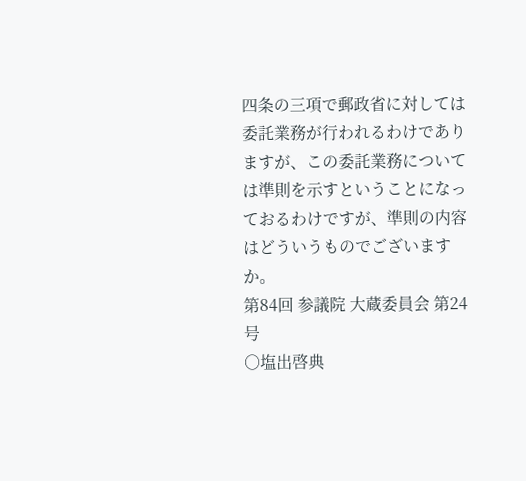四条の三項で郵政省に対しては委託業務が行われるわけでありますが、この委託業務については準則を示すということになっておるわけですが、準則の内容はどういうものでございますか。
第84回 参議院 大蔵委員会 第24号
○塩出啓典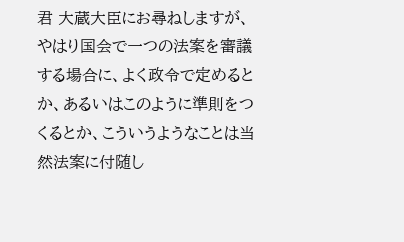君 大蔵大臣にお尋ねしますが、やはり国会で一つの法案を審議する場合に、よく政令で定めるとか、あるいはこのように準則をつくるとか、こういうようなことは当然法案に付随し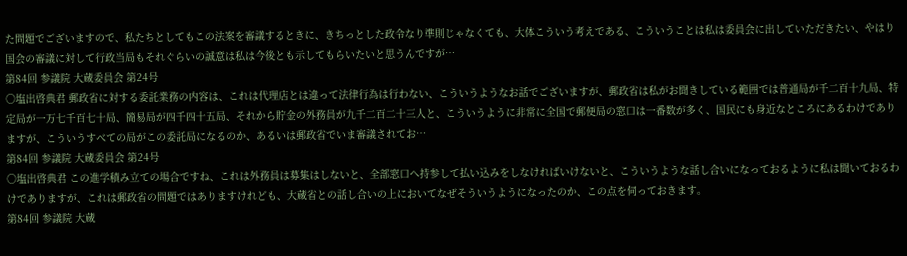た問題でございますので、私たちとしてもこの法案を審議するときに、きちっとした政令なり準則じゃなくても、大体こういう考えである、こういうことは私は委員会に出していただきたい、やはり国会の審議に対して行政当局もそれぐらいの誠意は私は今後とも示してもらいたいと思うんですが…
第84回 参議院 大蔵委員会 第24号
○塩出啓典君 郵政省に対する委託業務の内容は、これは代理店とは違って法律行為は行わない、こういうようなお話でございますが、郵政省は私がお聞きしている範囲では普通局が千二百十九局、特定局が一万七千百七十局、簡易局が四千四十五局、それから貯金の外務員が九千二百二十三人と、こういうように非常に全国で郵便局の窓口は一番数が多く、国民にも身近なところにあるわけでありますが、こういうすべての局がこの委託局になるのか、あるいは郵政省でいま審議されてお…
第84回 参議院 大蔵委員会 第24号
○塩出啓典君 この進学積み立ての場合ですね、これは外務員は募集はしないと、全部窓口へ持参して払い込みをしなければいけないと、こういうような話し合いになっておるように私は聞いておるわけでありますが、これは郵政省の問題ではありますけれども、大蔵省との話し合いの上においてなぜそういうようになったのか、この点を伺っておきます。
第84回 参議院 大蔵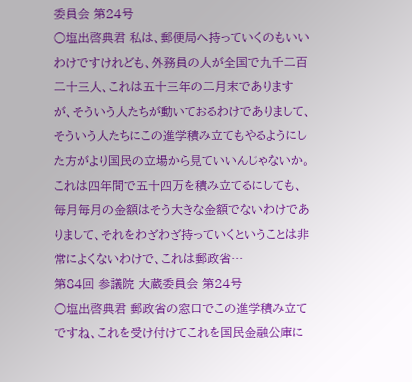委員会 第24号
○塩出啓典君 私は、郵便局へ持っていくのもいいわけですけれども、外務員の人が全国で九千二百二十三人、これは五十三年の二月末でありますが、そういう人たちが動いておるわけでありまして、そういう人たちにこの進学積み立てもやるようにした方がより国民の立場から見ていいんじゃないか。これは四年間で五十四万を積み立てるにしても、毎月毎月の金額はそう大きな金額でないわけでありまして、それをわざわざ持っていくということは非常によくないわけで、これは郵政省…
第84回 参議院 大蔵委員会 第24号
○塩出啓典君 郵政省の窓口でこの進学積み立てですね、これを受け付けてこれを国民金融公庫に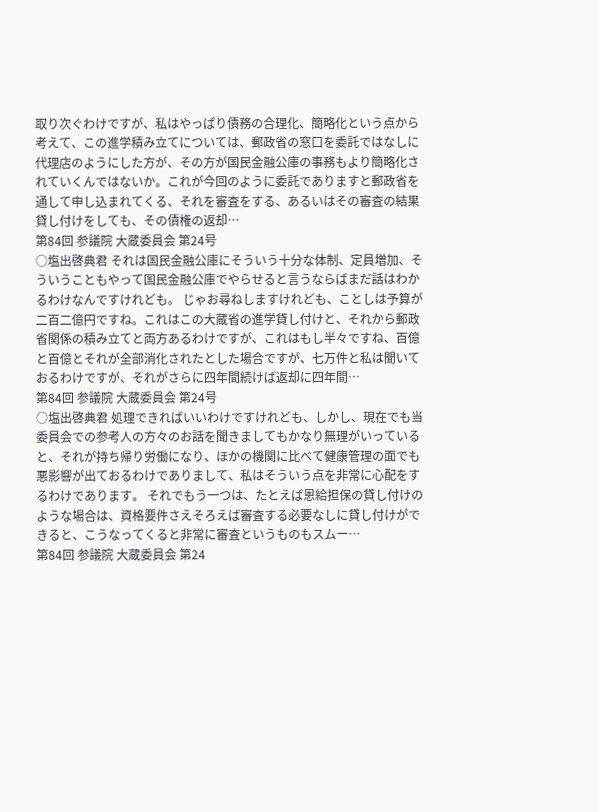取り次ぐわけですが、私はやっぱり債務の合理化、簡略化という点から考えて、この進学積み立てについては、郵政省の窓口を委託ではなしに代理店のようにした方が、その方が国民金融公庫の事務もより簡略化されていくんではないか。これが今回のように委託でありますと郵政省を通して申し込まれてくる、それを審査をする、あるいはその審査の結果貸し付けをしても、その債権の返却…
第84回 参議院 大蔵委員会 第24号
○塩出啓典君 それは国民金融公庫にそういう十分な体制、定員増加、そういうこともやって国民金融公庫でやらせると言うならばまだ話はわかるわけなんですけれども。 じゃお尋ねしますけれども、ことしは予算が二百二億円ですね。これはこの大蔵省の進学貸し付けと、それから郵政省関係の積み立てと両方あるわけですが、これはもし半々ですね、百億と百億とそれが全部消化されたとした場合ですが、七万件と私は聞いておるわけですが、それがさらに四年間続けば返却に四年間…
第84回 参議院 大蔵委員会 第24号
○塩出啓典君 処理できればいいわけですけれども、しかし、現在でも当委員会での参考人の方々のお話を聞きましてもかなり無理がいっていると、それが持ち帰り労働になり、ほかの機関に比べて健康管理の面でも悪影響が出ておるわけでありまして、私はそういう点を非常に心配をするわけであります。 それでもう一つは、たとえば恩給担保の貸し付けのような場合は、資格要件さえそろえば審査する必要なしに貸し付けができると、こうなってくると非常に審査というものもスムー…
第84回 参議院 大蔵委員会 第24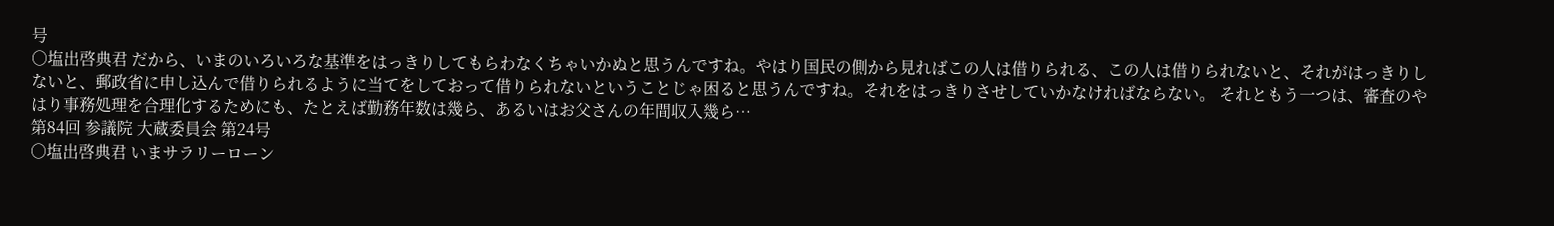号
○塩出啓典君 だから、いまのいろいろな基準をはっきりしてもらわなくちゃいかぬと思うんですね。やはり国民の側から見ればこの人は借りられる、この人は借りられないと、それがはっきりしないと、郵政省に申し込んで借りられるように当てをしておって借りられないということじゃ困ると思うんですね。それをはっきりさせしていかなければならない。 それともう一つは、審査のやはり事務処理を合理化するためにも、たとえば勤務年数は幾ら、あるいはお父さんの年間収入幾ら…
第84回 参議院 大蔵委員会 第24号
○塩出啓典君 いまサラリーローン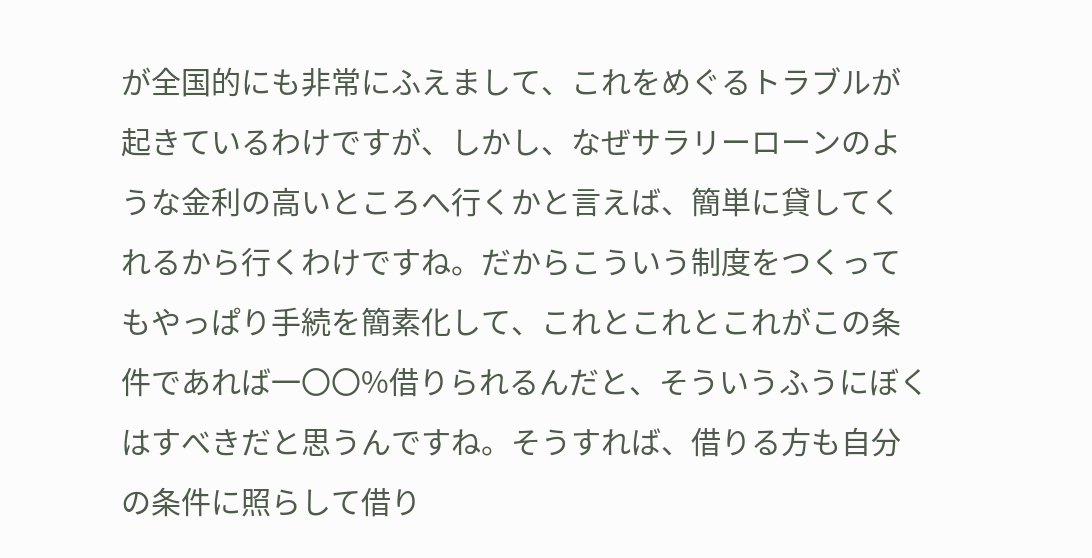が全国的にも非常にふえまして、これをめぐるトラブルが起きているわけですが、しかし、なぜサラリーローンのような金利の高いところへ行くかと言えば、簡単に貸してくれるから行くわけですね。だからこういう制度をつくってもやっぱり手続を簡素化して、これとこれとこれがこの条件であれば一〇〇%借りられるんだと、そういうふうにぼくはすべきだと思うんですね。そうすれば、借りる方も自分の条件に照らして借り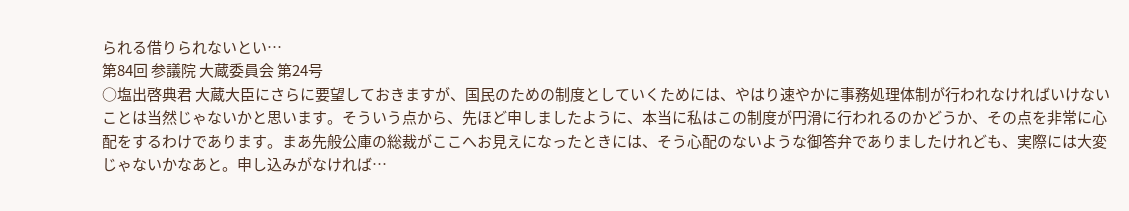られる借りられないとい…
第84回 参議院 大蔵委員会 第24号
○塩出啓典君 大蔵大臣にさらに要望しておきますが、国民のための制度としていくためには、やはり速やかに事務処理体制が行われなければいけないことは当然じゃないかと思います。そういう点から、先ほど申しましたように、本当に私はこの制度が円滑に行われるのかどうか、その点を非常に心配をするわけであります。まあ先般公庫の総裁がここへお見えになったときには、そう心配のないような御答弁でありましたけれども、実際には大変じゃないかなあと。申し込みがなければ…